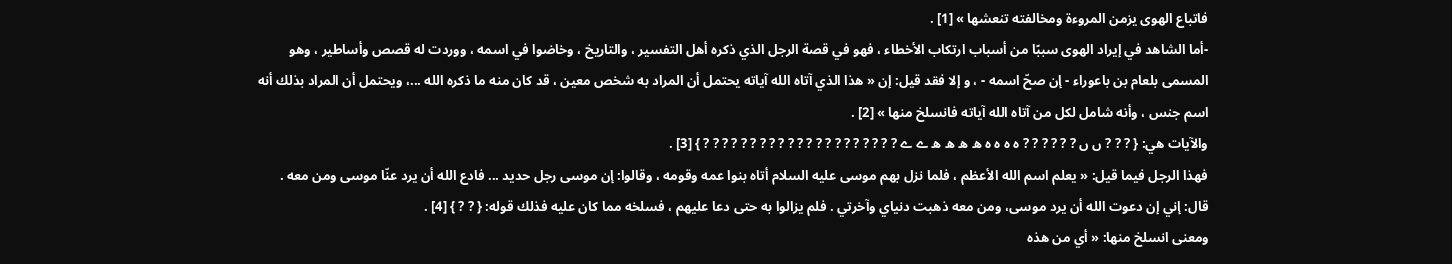فاتباع الهوى يزمن المروءة ومخالفته تنعشها » [1] .
-أما الشاهد في إيراد الهوى سببًا من أسباب ارتكاب الأخطاء ، فهو في قصة الرجل الذي ذكره أهل التفسير ، والتاريخ ، وخاضوا في اسمه ، ووردت له قصص وأساطير ، وهو المسمى بلعام بن باعوراء - إن صحّ اسمه - ، و إلا فقد قيل: إن « هذا الذي آتاه الله آياته يحتمل أن المراد به شخص معين ، قد كان منه ما ذكره الله ...، ويحتمل أن المراد بذلك أنه اسم جنس ، وأنه شامل لكل من آتاه الله آياته فانسلخ منها » [2] .
والآيات هي: { ? ? ? ں ں ? ? ? ? ? ? ہ ہ ہ ہ ھ ھ ھ ھ ے ے ? ? ? ? ? ? ? ? ? ? ? ? ? ? ? ? ? ? ? ? ? } [3] .
فهذا الرجل فيما قيل: « يعلم اسم الله الأعظم ، فلما نزل بهم موسى عليه السلام أتاه بنوا عمه وقومه ، وقالوا: إن موسى رجل حديد ... فادع الله أن يرد عنّا موسى ومن معه . قال: إني إن دعوت الله أن يرد موسى، ومن معه ذهبت دنياي وآخرتي . فلم يزالوا به حتى دعا عليهم ، فسلخه مما كان عليه فذلك قوله: { ? ? } [4] .
ومعنى انسلخ منها: « أي من هذه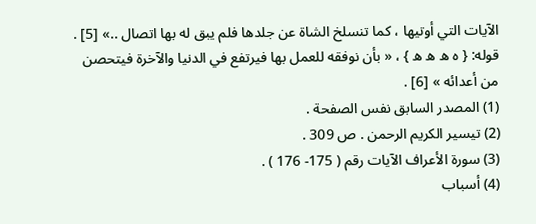الآيات التي أوتيها ، كما تنسلخ الشاة عن جلدها فلم يبق له بها اتصال ..» [5] .
قوله: { ہ ھ ھ ھ } ، « بأن نوفقه للعمل بها فيرتفع في الدنيا والآخرة فيتحصن من أعدائه » [6] .
(1) المصدر السابق نفس الصفحة .
(2) تيسير الكريم الرحمن . ص 309 .
(3) سورة الأعراف الآيات رقم ( 175- 176 ) .
(4) أسباب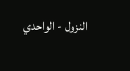النزول - الواحدي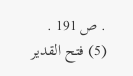. ص 191 .
(5) فتح القدير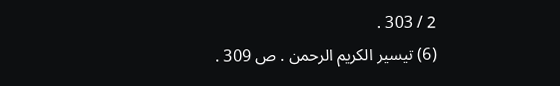2 / 303 .
(6) تيسير الكريم الرحمن . ص 309 .